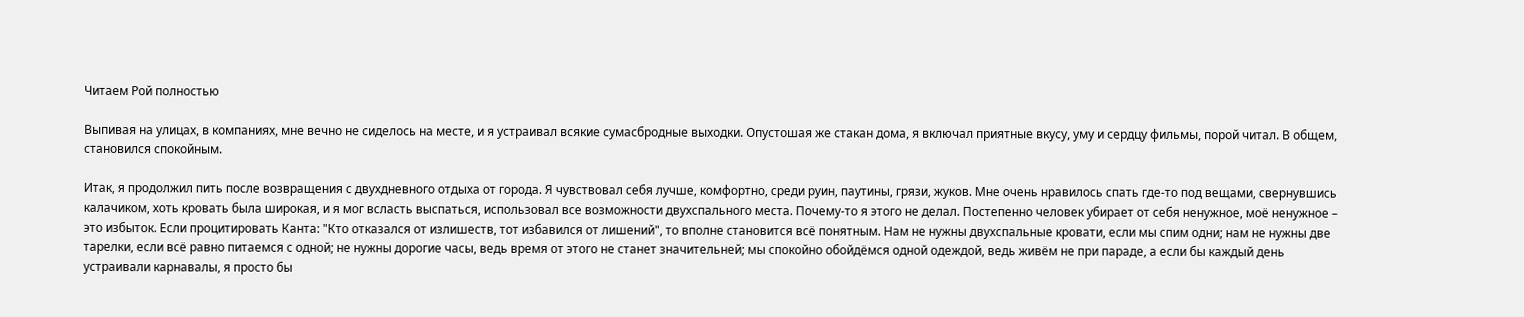Читаем Рой полностью

Выпивая на улицах, в компаниях, мне вечно не сиделось на месте, и я устраивал всякие сумасбродные выходки. Опустошая же стакан дома, я включал приятные вкусу, уму и сердцу фильмы, порой читал. В общем, становился спокойным.

Итак, я продолжил пить после возвращения с двухдневного отдыха от города. Я чувствовал себя лучше, комфортно, среди руин, паутины, грязи, жуков. Мне очень нравилось спать где-то под вещами, свернувшись калачиком, хоть кровать была широкая, и я мог всласть выспаться, использовал все возможности двухспального места. Почему-то я этого не делал. Постепенно человек убирает от себя ненужное, моё ненужное – это избыток. Если процитировать Канта: "Кто отказался от излишеств, тот избавился от лишений", то вполне становится всё понятным. Нам не нужны двухспальные кровати, если мы спим одни; нам не нужны две тарелки, если всё равно питаемся с одной; не нужны дорогие часы, ведь время от этого не станет значительней; мы спокойно обойдёмся одной одеждой, ведь живём не при параде, а если бы каждый день устраивали карнавалы, я просто бы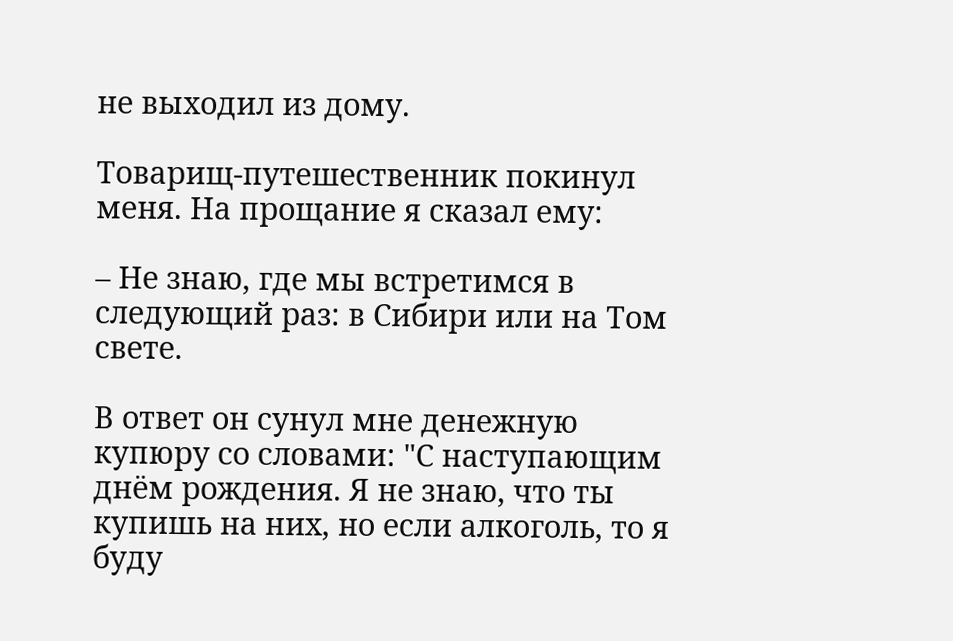не выходил из дому.

Товарищ-путешественник покинул меня. На прощание я сказал ему:

– Не знаю, где мы встретимся в следующий раз: в Сибири или на Том свете.

В ответ он сунул мне денежную купюру со словами: "С наступающим днём рождения. Я не знаю, что ты купишь на них, но если алкоголь, то я буду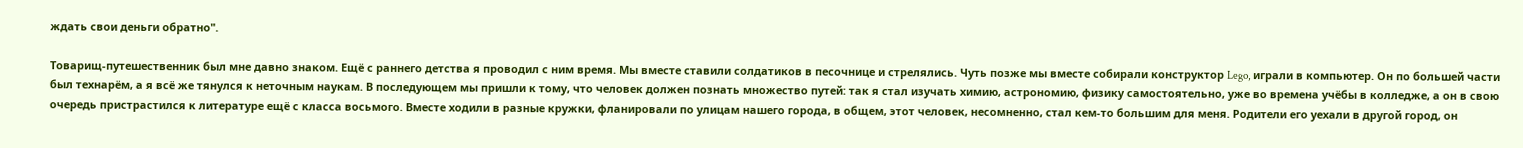ждать свои деньги обратно".

Товарищ-путешественник был мне давно знаком. Ещё с раннего детства я проводил с ним время. Мы вместе ставили солдатиков в песочнице и стрелялись. Чуть позже мы вместе собирали конструктор Lego, играли в компьютер. Он по большей части был технарём, а я всё же тянулся к неточным наукам. В последующем мы пришли к тому, что человек должен познать множество путей: так я стал изучать химию, астрономию, физику самостоятельно, уже во времена учёбы в колледже, а он в свою очередь пристрастился к литературе ещё с класса восьмого. Вместе ходили в разные кружки, фланировали по улицам нашего города, в общем, этот человек, несомненно, стал кем-то большим для меня. Родители его уехали в другой город, он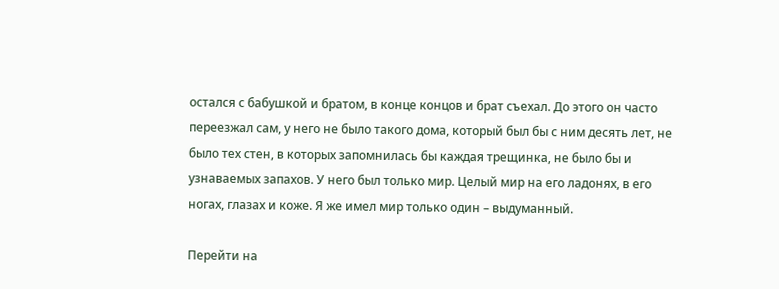остался с бабушкой и братом, в конце концов и брат съехал. До этого он часто переезжал сам, у него не было такого дома, который был бы с ним десять лет, не было тех стен, в которых запомнилась бы каждая трещинка, не было бы и узнаваемых запахов. У него был только мир. Целый мир на его ладонях, в его ногах, глазах и коже. Я же имел мир только один – выдуманный.

Перейти на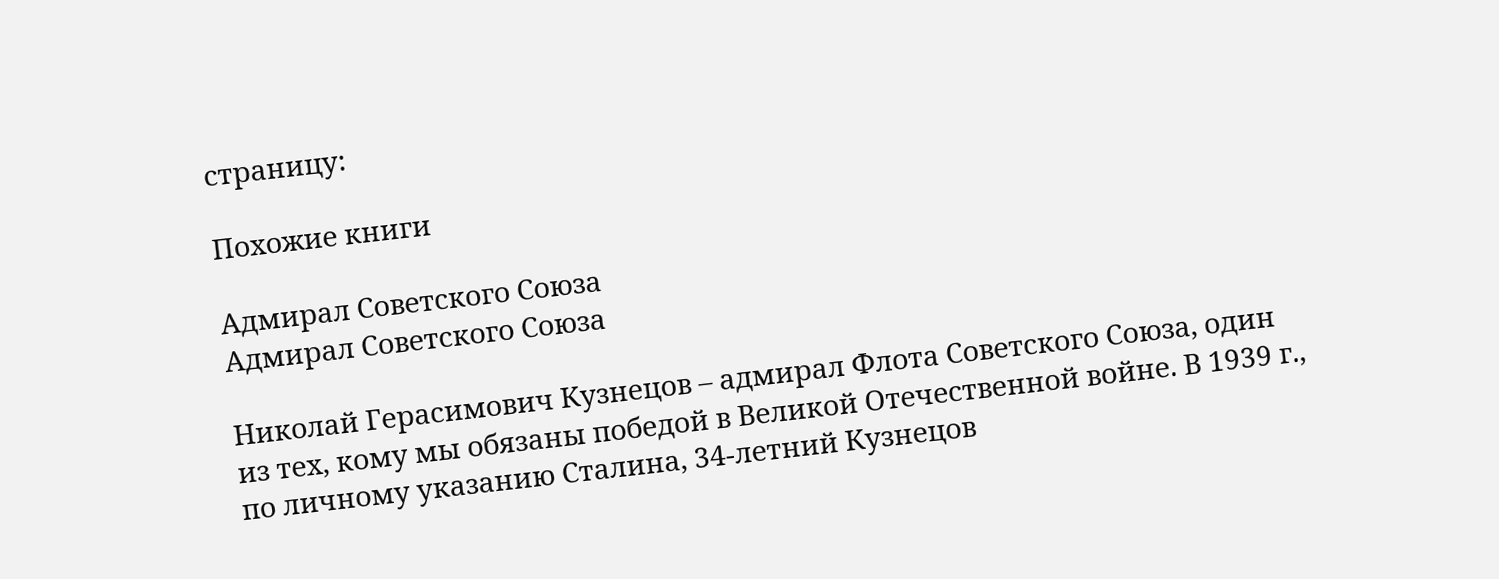страницу:

Похожие книги

Адмирал Советского Союза
Адмирал Советского Союза

Николай Герасимович Кузнецов – адмирал Флота Советского Союза, один из тех, кому мы обязаны победой в Великой Отечественной войне. В 1939 г., по личному указанию Сталина, 34-летний Кузнецов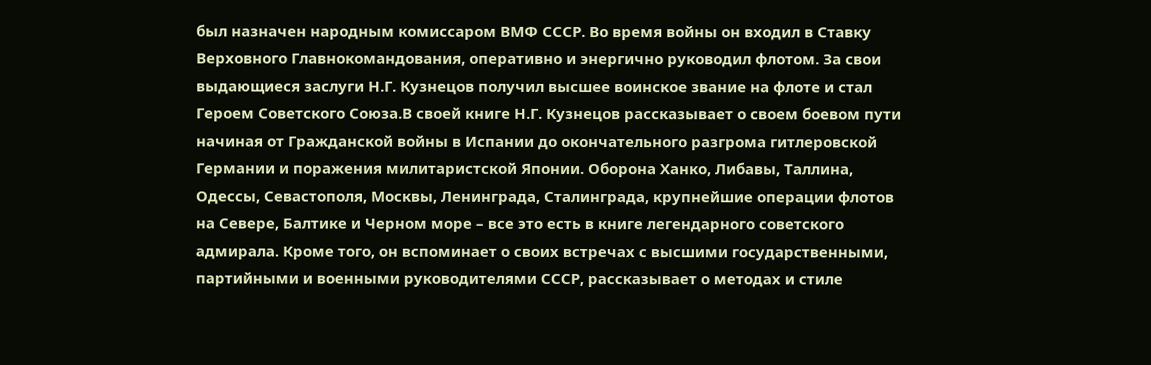был назначен народным комиссаром ВМФ СССР. Во время войны он входил в Ставку Верховного Главнокомандования, оперативно и энергично руководил флотом. За свои выдающиеся заслуги Н.Г. Кузнецов получил высшее воинское звание на флоте и стал Героем Советского Союза.В своей книге Н.Г. Кузнецов рассказывает о своем боевом пути начиная от Гражданской войны в Испании до окончательного разгрома гитлеровской Германии и поражения милитаристской Японии. Оборона Ханко, Либавы, Таллина, Одессы, Севастополя, Москвы, Ленинграда, Сталинграда, крупнейшие операции флотов на Севере, Балтике и Черном море – все это есть в книге легендарного советского адмирала. Кроме того, он вспоминает о своих встречах с высшими государственными, партийными и военными руководителями СССР, рассказывает о методах и стиле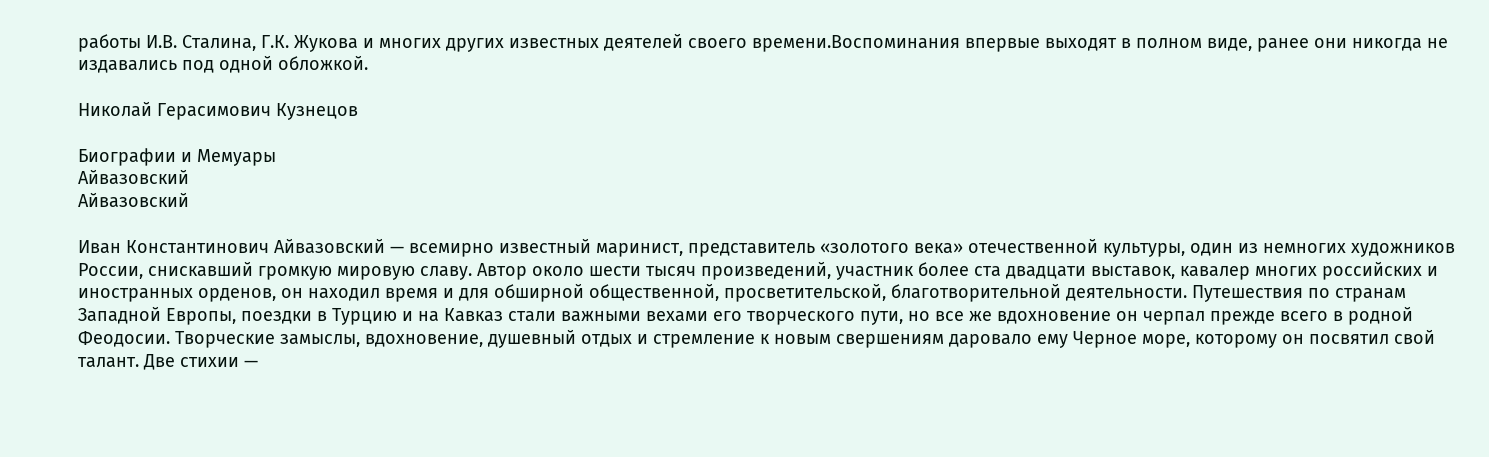работы И.В. Сталина, Г.К. Жукова и многих других известных деятелей своего времени.Воспоминания впервые выходят в полном виде, ранее они никогда не издавались под одной обложкой.

Николай Герасимович Кузнецов

Биографии и Мемуары
Айвазовский
Айвазовский

Иван Константинович Айвазовский — всемирно известный маринист, представитель «золотого века» отечественной культуры, один из немногих художников России, снискавший громкую мировую славу. Автор около шести тысяч произведений, участник более ста двадцати выставок, кавалер многих российских и иностранных орденов, он находил время и для обширной общественной, просветительской, благотворительной деятельности. Путешествия по странам Западной Европы, поездки в Турцию и на Кавказ стали важными вехами его творческого пути, но все же вдохновение он черпал прежде всего в родной Феодосии. Творческие замыслы, вдохновение, душевный отдых и стремление к новым свершениям даровало ему Черное море, которому он посвятил свой талант. Две стихии —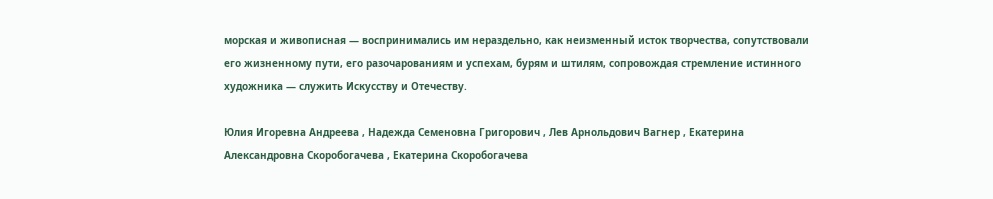морская и живописная — воспринимались им нераздельно, как неизменный исток творчества, сопутствовали его жизненному пути, его разочарованиям и успехам, бурям и штилям, сопровождая стремление истинного художника — служить Искусству и Отечеству.

Юлия Игоревна Андреева , Надежда Семеновна Григорович , Лев Арнольдович Вагнер , Екатерина Александровна Скоробогачева , Екатерина Скоробогачева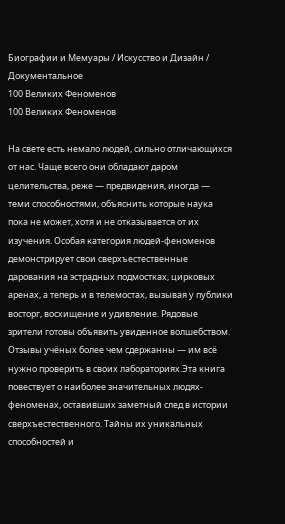Биографии и Мемуары / Искусство и Дизайн / Документальное
100 Великих Феноменов
100 Великих Феноменов

На свете есть немало людей, сильно отличающихся от нас. Чаще всего они обладают даром целительства, реже — предвидения, иногда — теми способностями, объяснить которые наука пока не может, хотя и не отказывается от их изучения. Особая категория людей-феноменов демонстрирует свои сверхъестественные дарования на эстрадных подмостках, цирковых аренах, а теперь и в телемостах, вызывая у публики восторг, восхищение и удивление. Рядовые зрители готовы объявить увиденное волшебством. Отзывы учёных более чем сдержанны — им всё нужно проверить в своих лабораториях.Эта книга повествует о наиболее значительных людях-феноменах, оставивших заметный след в истории сверхъестественного. Тайны их уникальных способностей и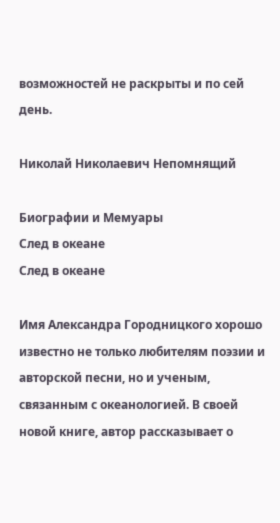возможностей не раскрыты и по сей день.

Николай Николаевич Непомнящий

Биографии и Мемуары
След в океане
След в океане

Имя Александра Городницкого хорошо известно не только любителям поэзии и авторской песни, но и ученым, связанным с океанологией. В своей новой книге, автор рассказывает о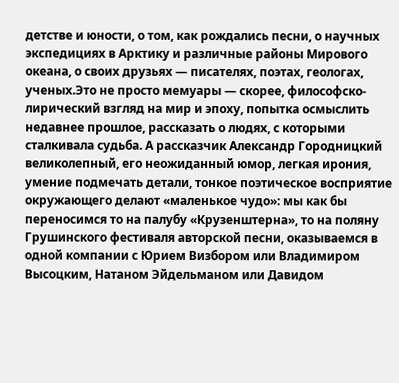детстве и юности, о том, как рождались песни, о научных экспедициях в Арктику и различные районы Мирового океана, о своих друзьях — писателях, поэтах, геологах, ученых.Это не просто мемуары — скорее, философско-лирический взгляд на мир и эпоху, попытка осмыслить недавнее прошлое, рассказать о людях, с которыми сталкивала судьба. А рассказчик Александр Городницкий великолепный, его неожиданный юмор, легкая ирония, умение подмечать детали, тонкое поэтическое восприятие окружающего делают «маленькое чудо»: мы как бы переносимся то на палубу «Крузенштерна», то на поляну Грушинского фестиваля авторской песни, оказываемся в одной компании с Юрием Визбором или Владимиром Высоцким, Натаном Эйдельманом или Давидом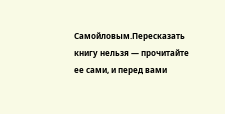Самойловым.Пересказать книгу нельзя — прочитайте ее сами, и перед вами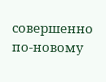совершенно по-новому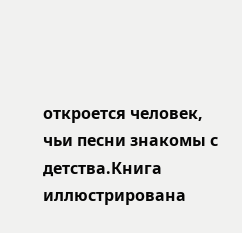откроется человек, чьи песни знакомы с детства.Книга иллюстрирована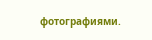фотографиями.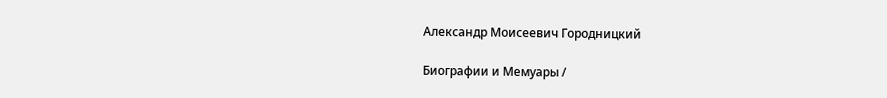Александр Моисеевич Городницкий

Биографии и Мемуары /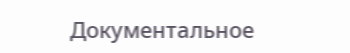Документальное